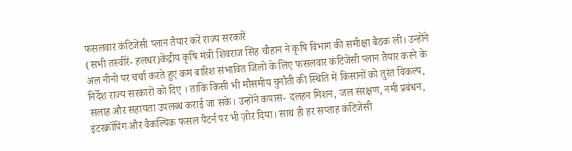फसलवार कंटिजेंसी प्लान तैयार करें राज्य सरकारें
(सभी तस्वीरें- हलधर)केंद्रीय कृषि मंत्री शिवराज सिंह चौहान ने कृषि विभाग की समीक्षा बैठक ली। उन्होंने अल नीनो पर चर्चा करते हुए कम बारिश संभावित जिलो के लिए फसलवार कंटिजेंसी प्लान तैयार करने के निर्देश राज्य सरकारों को दिए । ताकि किसी भी मौसमीय चुनौती की स्थिति में किसानों को तुरंत विकल्प, सलाह और सहायता उपलब्ध कराई जा सके। उन्होंने कपास- दलहन मिशन, जल संरक्षण, नमी प्रबंधन, इंटरक्रॉपिंग और वैकल्पिक फसल पैटर्न पर भी ज़ोर दिया। साथ ही हर सप्ताह कंटिजेंसी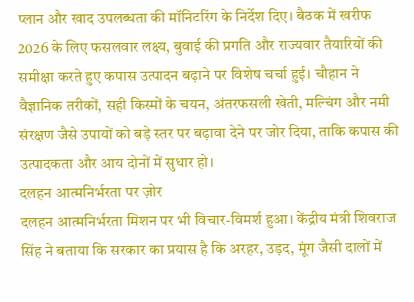प्लान और खाद उपलब्धता की मॉनिटरिंग के निर्देश दिए। बैठक में खरीफ 2026 के लिए फसलवार लक्ष्य, बुवाई की प्रगति और राज्यवार तैयारियों की समीक्षा करते हुए कपास उत्पादन बढ़ाने पर विशेष चर्चा हुई। चौहान ने वैज्ञानिक तरीकों, सही किस्मों के चयन, अंतरफसली खेती, मल्चिंग और नमी संरक्षण जैसे उपायों को बड़े स्तर पर बढ़ावा देने पर जोर दिया, ताकि कपास की उत्पादकता और आय दोनों में सुधार हो।
दलहन आत्मनिर्भरता पर ज़ोर
दलहन आत्मनिर्भरता मिशन पर भी विचार-विमर्श हुआ। केंद्रीय मंत्री शिवराज सिंह ने बताया कि सरकार का प्रयास है कि अरहर, उड़द, मूंग जैसी दालों में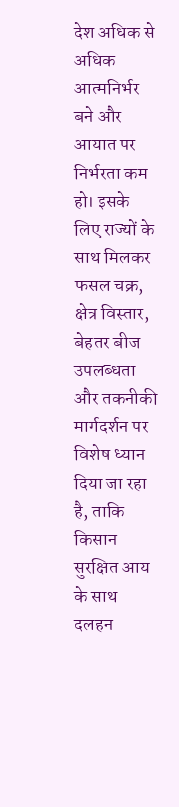देश अधिक से अधिक आत्मनिर्भर बने और आयात पर निर्भरता कम हो। इसके लिए राज्यों के साथ मिलकर फसल चक्र, क्षेत्र विस्तार, बेहतर बीज उपलब्धता और तकनीकी मार्गदर्शन पर विशेष ध्यान दिया जा रहा है, ताकि किसान सुरक्षित आय के साथ दलहन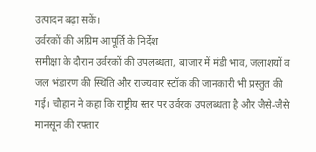उत्पादन बढ़ा सकें।
उर्वरकों की अग्रिम आपूर्ति के निर्देश
समीक्षा के दौरान उर्वरकों की उपलब्धता, बाजार में मंडी भाव, जलाशयों व जल भंडारण की स्थिति और राज्यवार स्टॉक की जानकारी भी प्रस्तुत की गई। चौहान ने कहा कि राष्ट्रीय स्तर पर उर्वरक उपलब्धता है और जैसे-जैसे मानसून की रफ्तार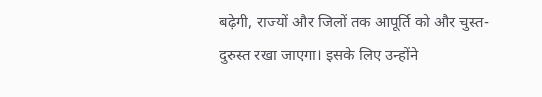बढ़ेगी, राज्यों और जिलों तक आपूर्ति को और चुस्त-दुरुस्त रखा जाएगा। इसके लिए उन्होंने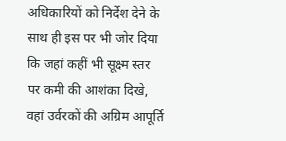अधिकारियों को निर्देश देने के साथ ही इस पर भी जोर दिया कि जहां कहीं भी सूक्ष्म स्तर पर कमी की आशंका दिखे, वहां उर्वरकों की अग्रिम आपूर्ति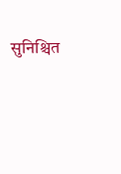सुनिश्चित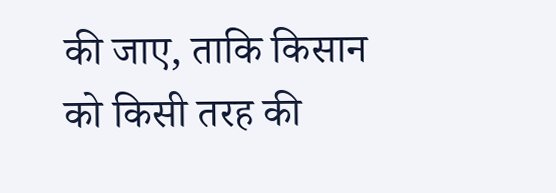की जाए, ताकि किसान को किसी तरह की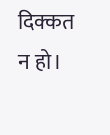दिक्कत न हो।